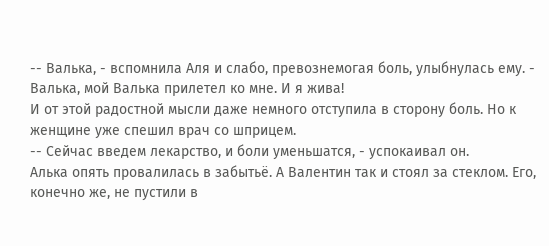-- Валька, - вспомнила Аля и слабо, превознемогая боль, улыбнулась ему. - Валька, мой Валька прилетел ко мне. И я жива!
И от этой радостной мысли даже немного отступила в сторону боль. Но к женщине уже спешил врач со шприцем.
-- Сейчас введем лекарство, и боли уменьшатся, - успокаивал он.
Алька опять провалилась в забытьё. А Валентин так и стоял за стеклом. Его, конечно же, не пустили в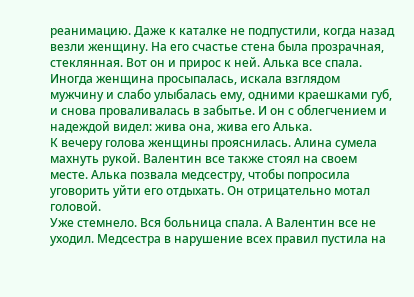реанимацию. Даже к каталке не подпустили, когда назад везли женщину. На его счастье стена была прозрачная, стеклянная. Вот он и прирос к ней. Алька все спала. Иногда женщина просыпалась, искала взглядом мужчину и слабо улыбалась ему, одними краешками губ, и снова проваливалась в забытье. И он с облегчением и надеждой видел: жива она, жива его Алька.
К вечеру голова женщины прояснилась. Алина сумела махнуть рукой. Валентин все также стоял на своем месте. Алька позвала медсестру, чтобы попросила уговорить уйти его отдыхать. Он отрицательно мотал головой.
Уже стемнело. Вся больница спала. А Валентин все не уходил. Медсестра в нарушение всех правил пустила на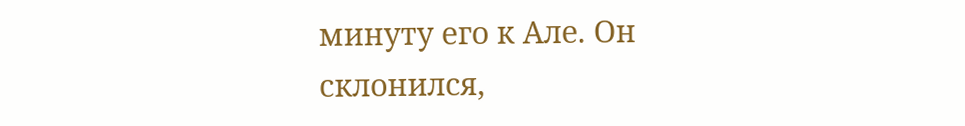минуту его к Але. Он склонился,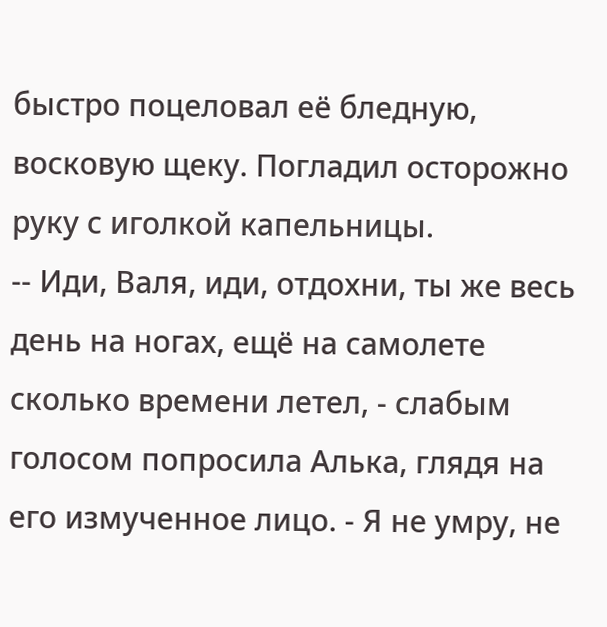быстро поцеловал её бледную, восковую щеку. Погладил осторожно руку с иголкой капельницы.
-- Иди, Валя, иди, отдохни, ты же весь день на ногах, ещё на самолете сколько времени летел, - слабым голосом попросила Алька, глядя на его измученное лицо. - Я не умру, не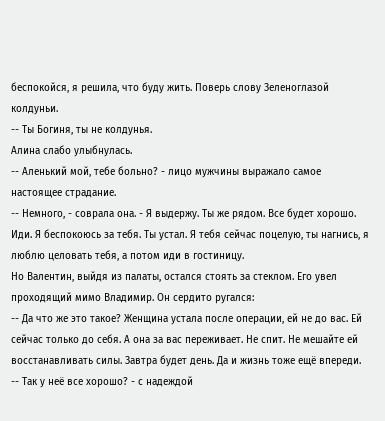беспокойся, я решила, что буду жить. Поверь слову Зеленоглазой колдуньи.
-- Ты Богиня, ты не колдунья.
Алина слабо улыбнулась.
-- Аленький мой, тебе больно? - лицо мужчины выражало самое настоящее страдание.
-- Немного, - соврала она. - Я выдержу. Ты же рядом. Все будет хорошо. Иди. Я беспокоюсь за тебя. Ты устал. Я тебя сейчас поцелую, ты нагнись, я люблю целовать тебя, а потом иди в гостиницу.
Но Валентин, выйдя из палаты, остался стоять за стеклом. Его увел проходящий мимо Владимир. Он сердито ругался:
-- Да что же это такое? Женщина устала после операции, ей не до вас. Ей сейчас только до себя. А она за вас переживает. Не спит. Не мешайте ей восстанавливать силы. Завтра будет день. Да и жизнь тоже ещё впереди.
-- Так у неё все хорошо? - с надеждой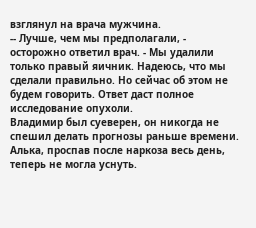взглянул на врача мужчина.
-- Лучше, чем мы предполагали, - осторожно ответил врач. - Мы удалили только правый яичник. Надеюсь, что мы сделали правильно. Но сейчас об этом не будем говорить. Ответ даст полное исследование опухоли.
Владимир был суеверен, он никогда не спешил делать прогнозы раньше времени.
Алька, проспав после наркоза весь день, теперь не могла уснуть.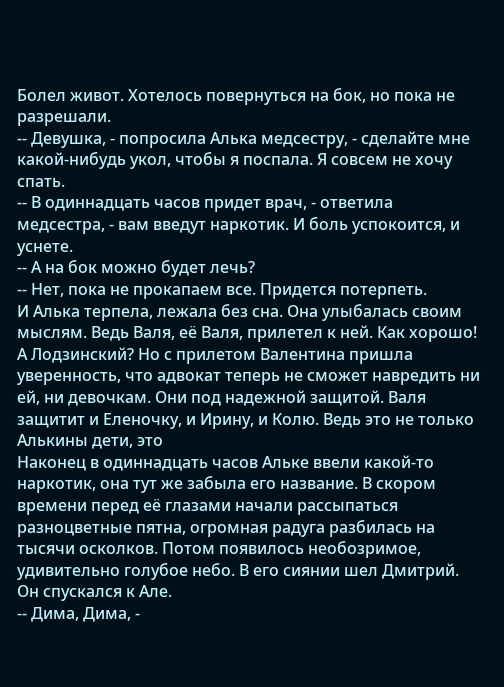Болел живот. Хотелось повернуться на бок, но пока не разрешали.
-- Девушка, - попросила Алька медсестру, - сделайте мне какой-нибудь укол, чтобы я поспала. Я совсем не хочу спать.
-- В одиннадцать часов придет врач, - ответила медсестра, - вам введут наркотик. И боль успокоится, и уснете.
-- А на бок можно будет лечь?
-- Нет, пока не прокапаем все. Придется потерпеть.
И Алька терпела, лежала без сна. Она улыбалась своим мыслям. Ведь Валя, её Валя, прилетел к ней. Как хорошо! А Лодзинский? Но с прилетом Валентина пришла уверенность, что адвокат теперь не сможет навредить ни ей, ни девочкам. Они под надежной защитой. Валя защитит и Еленочку, и Ирину, и Колю. Ведь это не только Алькины дети, это
Наконец в одиннадцать часов Альке ввели какой-то наркотик, она тут же забыла его название. В скором времени перед её глазами начали рассыпаться разноцветные пятна, огромная радуга разбилась на тысячи осколков. Потом появилось необозримое, удивительно голубое небо. В его сиянии шел Дмитрий. Он спускался к Але.
-- Дима, Дима, -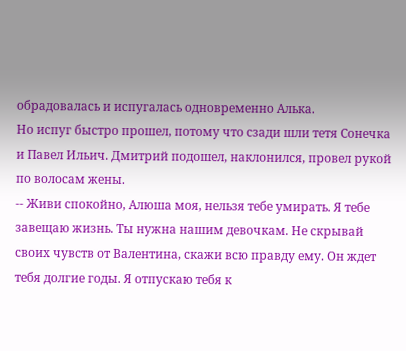обрадовалась и испугалась одновременно Алька.
Но испуг быстро прошел, потому что сзади шли тетя Сонечка и Павел Ильич. Дмитрий подошел, наклонился, провел рукой по волосам жены.
-- Живи спокойно, Алюша моя, нельзя тебе умирать. Я тебе завещаю жизнь. Ты нужна нашим девочкам. Не скрывай своих чувств от Валентина, скажи всю правду ему. Он ждет тебя долгие годы. Я отпускаю тебя к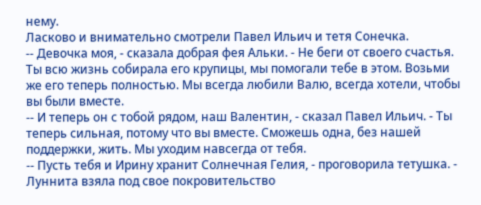нему.
Ласково и внимательно смотрели Павел Ильич и тетя Сонечка.
-- Девочка моя, - сказала добрая фея Альки. - Не беги от своего счастья. Ты всю жизнь собирала его крупицы, мы помогали тебе в этом. Возьми же его теперь полностью. Мы всегда любили Валю, всегда хотели, чтобы вы были вместе.
-- И теперь он с тобой рядом, наш Валентин, - сказал Павел Ильич. - Ты теперь сильная, потому что вы вместе. Сможешь одна, без нашей поддержки, жить. Мы уходим навсегда от тебя.
-- Пусть тебя и Ирину хранит Солнечная Гелия, - проговорила тетушка. - Луннита взяла под свое покровительство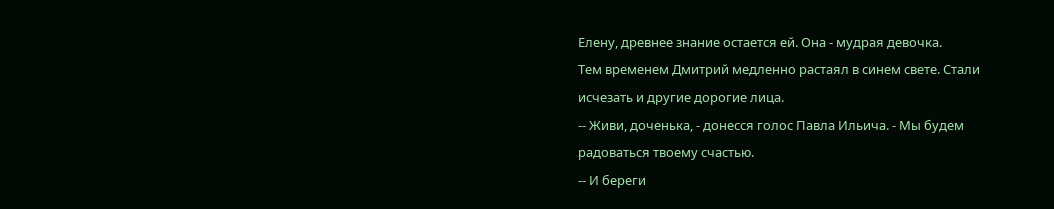Елену, древнее знание остается ей. Она - мудрая девочка.
Тем временем Дмитрий медленно растаял в синем свете. Стали исчезать и другие дорогие лица.
-- Живи, доченька, - донесся голос Павла Ильича. - Мы будем радоваться твоему счастью.
-- И береги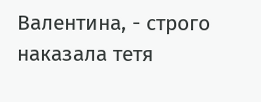Валентина, - строго наказала тетя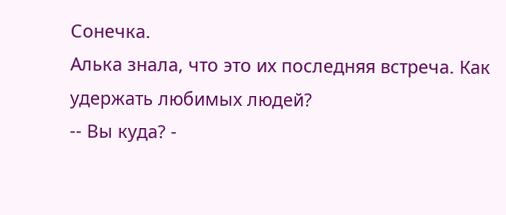Сонечка.
Алька знала, что это их последняя встреча. Как удержать любимых людей?
-- Вы куда? -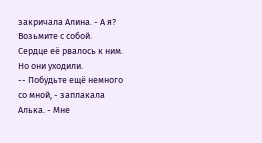закричала Алина. - А я? Возьмите с собой.
Сердце её рвалось к ним. Но они уходили.
-- Побудьте ещё немного со мной, - заплакала Алька. - Мне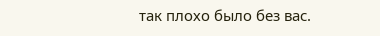так плохо было без вас.